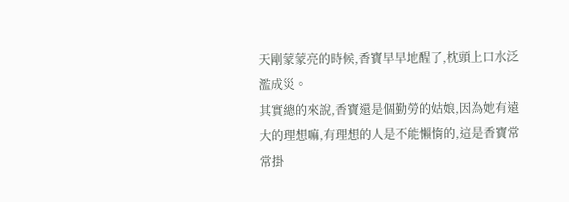天剛蒙蒙亮的時候,香寶早早地醒了,枕頭上口水泛濫成災。
其實總的來說,香寶還是個勤勞的姑娘,因為她有遠大的理想嘛,有理想的人是不能懶惰的,這是香寶常常掛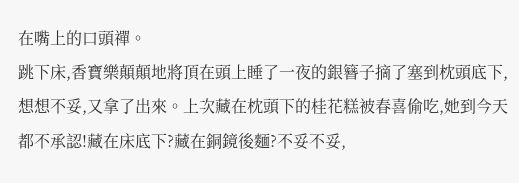在嘴上的口頭禪。
跳下床,香寶樂顛顛地將頂在頭上睡了一夜的銀簪子摘了塞到枕頭底下,想想不妥,又拿了出來。上次藏在枕頭下的桂花糕被春喜偷吃,她到今天都不承認!藏在床底下?藏在銅鏡後麵?不妥不妥,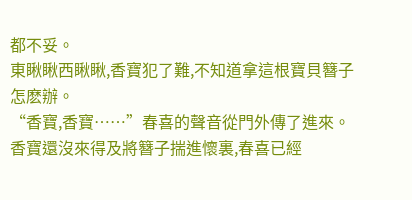都不妥。
東瞅瞅西瞅瞅,香寶犯了難,不知道拿這根寶貝簪子怎麽辦。
“香寶,香寶……”春喜的聲音從門外傳了進來。
香寶還沒來得及將簪子揣進懷裏,春喜已經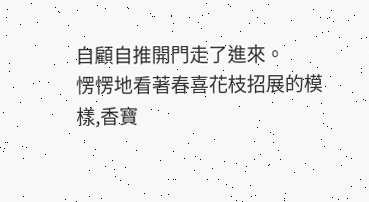自顧自推開門走了進來。
愣愣地看著春喜花枝招展的模樣,香寶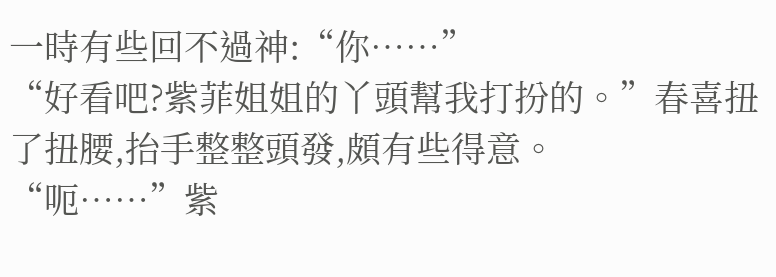一時有些回不過神:“你……”
“好看吧?紫菲姐姐的丫頭幫我打扮的。”春喜扭了扭腰,抬手整整頭發,頗有些得意。
“呃……”紫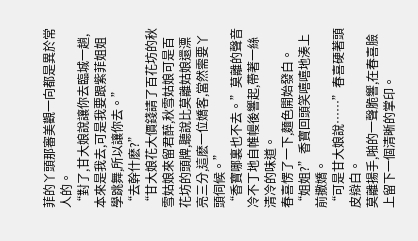菲的丫頭那審美觀一向都是異於常人的。
“對了,甘大娘說讓你去臨城一趟,本來是我去,可是我要跟紫菲姐姐學跳舞,所以讓你去。”
“去幹什麽?”
“甘大娘花大價錢請了百花坊的秋雪姑娘來留君醉,秋雪姑娘可是百花坊的頭牌,聽說比莫離姑娘還漂亮三分,這麽一位嬌客,當然需要丫頭伺候。”
“香寶哪裏也不去。”莫離的聲音冷不丁地自帷幔後響起,帶著一絲清冷的味道。
春喜愣了一下,麵色開始發白。
“姐姐?”香寶回頭笑嘻嘻地湊上前撒嬌。
“可是甘大娘說……”春喜硬著頭皮辯白。
莫離揚手,啪的一聲脆響,在春喜臉上留下一個清晰的掌印。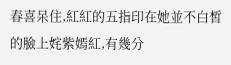春喜呆住,紅紅的五指印在她並不白皙的臉上姹紫嫣紅,有幾分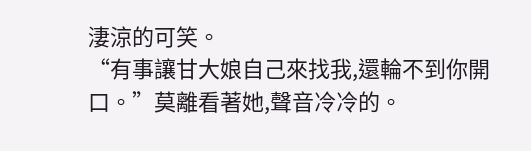淒涼的可笑。
“有事讓甘大娘自己來找我,還輪不到你開口。”莫離看著她,聲音冷冷的。